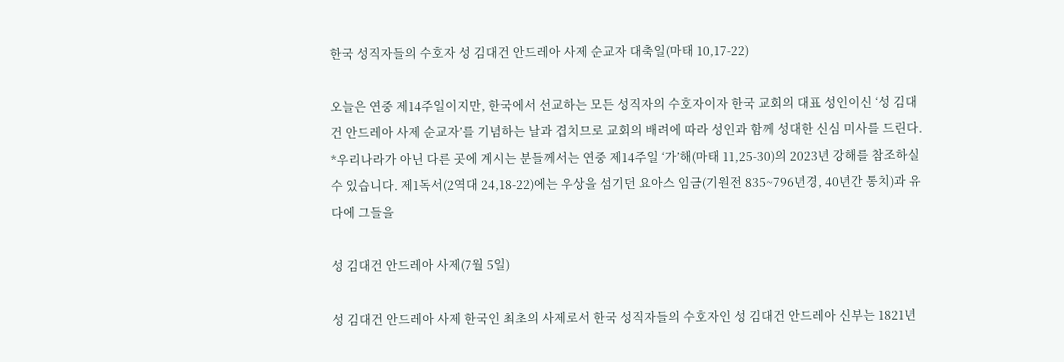한국 성직자들의 수호자 성 김대건 안드레아 사제 순교자 대축일(마태 10,17-22)

오늘은 연중 제14주일이지만, 한국에서 선교하는 모든 성직자의 수호자이자 한국 교회의 대표 성인이신 ‘성 김대건 안드레아 사제 순교자’를 기념하는 날과 겹치므로 교회의 배려에 따라 성인과 함께 성대한 신심 미사를 드린다. *우리나라가 아닌 다른 곳에 계시는 분들께서는 연중 제14주일 ‘가’해(마태 11,25-30)의 2023년 강해를 참조하실 수 있습니다. 제1독서(2역대 24,18-22)에는 우상을 섬기던 요아스 임금(기원전 835~796년경, 40년간 통치)과 유다에 그들을

성 김대건 안드레아 사제(7월 5일)

성 김대건 안드레아 사제 한국인 최초의 사제로서 한국 성직자들의 수호자인 성 김대건 안드레아 신부는 1821년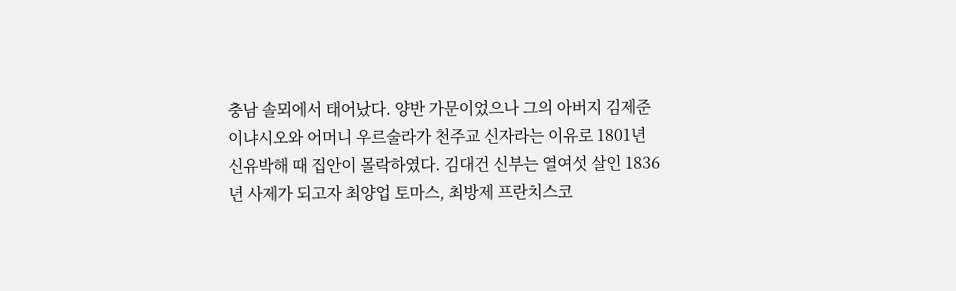충남 솔뫼에서 태어났다. 양반 가문이었으나 그의 아버지 김제준 이냐시오와 어머니 우르술라가 천주교 신자라는 이유로 1801년 신유박해 때 집안이 몰락하였다. 김대건 신부는 열여섯 살인 1836년 사제가 되고자 최양업 토마스, 최방제 프란치스코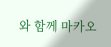와 함께 마카오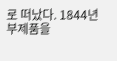로 떠났다. 1844년 부제품을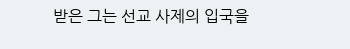받은 그는 선교 사제의 입국을